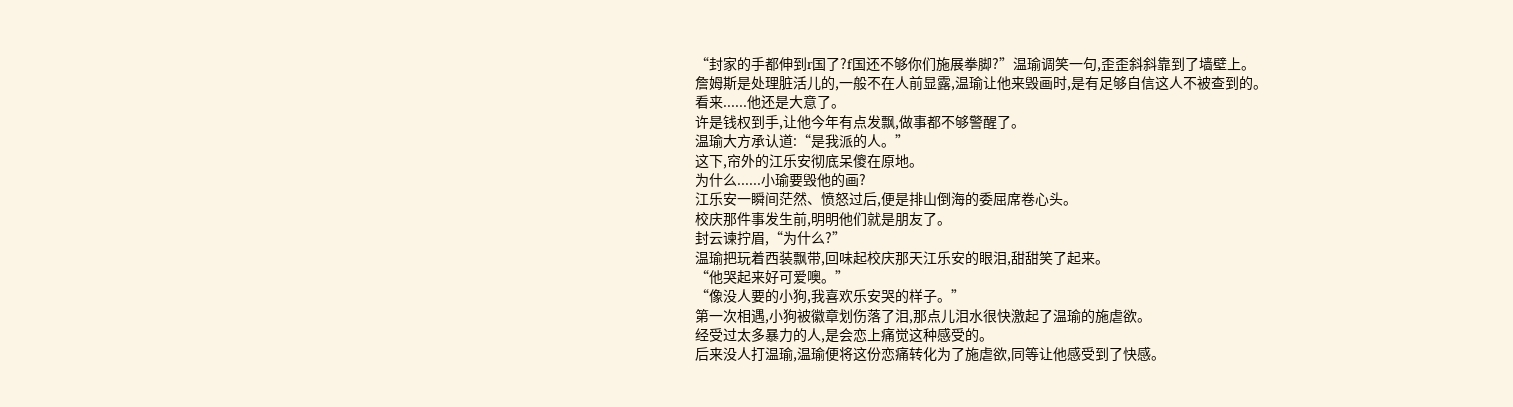“封家的手都伸到r国了?f国还不够你们施展拳脚?”温瑜调笑一句,歪歪斜斜靠到了墙壁上。
詹姆斯是处理脏活儿的,一般不在人前显露,温瑜让他来毁画时,是有足够自信这人不被查到的。
看来......他还是大意了。
许是钱权到手,让他今年有点发飘,做事都不够警醒了。
温瑜大方承认道:“是我派的人。”
这下,帘外的江乐安彻底呆傻在原地。
为什么......小瑜要毁他的画?
江乐安一瞬间茫然、愤怒过后,便是排山倒海的委屈席卷心头。
校庆那件事发生前,明明他们就是朋友了。
封云谏拧眉,“为什么?”
温瑜把玩着西装飘带,回味起校庆那天江乐安的眼泪,甜甜笑了起来。
“他哭起来好可爱噢。”
“像没人要的小狗,我喜欢乐安哭的样子。”
第一次相遇,小狗被徽章划伤落了泪,那点儿泪水很快激起了温瑜的施虐欲。
经受过太多暴力的人,是会恋上痛觉这种感受的。
后来没人打温瑜,温瑜便将这份恋痛转化为了施虐欲,同等让他感受到了快感。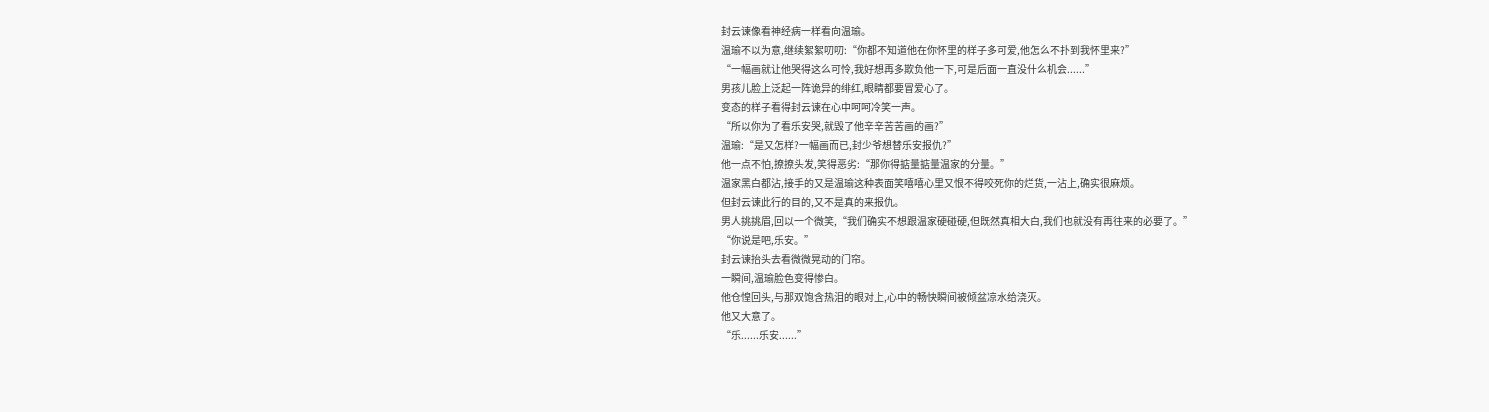封云谏像看神经病一样看向温瑜。
温瑜不以为意,继续絮絮叨叨:“你都不知道他在你怀里的样子多可爱,他怎么不扑到我怀里来?”
“一幅画就让他哭得这么可怜,我好想再多欺负他一下,可是后面一直没什么机会......”
男孩儿脸上泛起一阵诡异的绯红,眼睛都要冒爱心了。
变态的样子看得封云谏在心中呵呵冷笑一声。
“所以你为了看乐安哭,就毁了他辛辛苦苦画的画?”
温瑜:“是又怎样?一幅画而已,封少爷想替乐安报仇?”
他一点不怕,撩撩头发,笑得恶劣:“那你得掂量掂量温家的分量。”
温家黑白都沾,接手的又是温瑜这种表面笑嘻嘻心里又恨不得咬死你的烂货,一沾上,确实很麻烦。
但封云谏此行的目的,又不是真的来报仇。
男人挑挑眉,回以一个微笑,“我们确实不想跟温家硬碰硬,但既然真相大白,我们也就没有再往来的必要了。”
“你说是吧,乐安。”
封云谏抬头去看微微晃动的门帘。
一瞬间,温瑜脸色变得惨白。
他仓惶回头,与那双饱含热泪的眼对上,心中的畅快瞬间被倾盆凉水给浇灭。
他又大意了。
“乐......乐安......”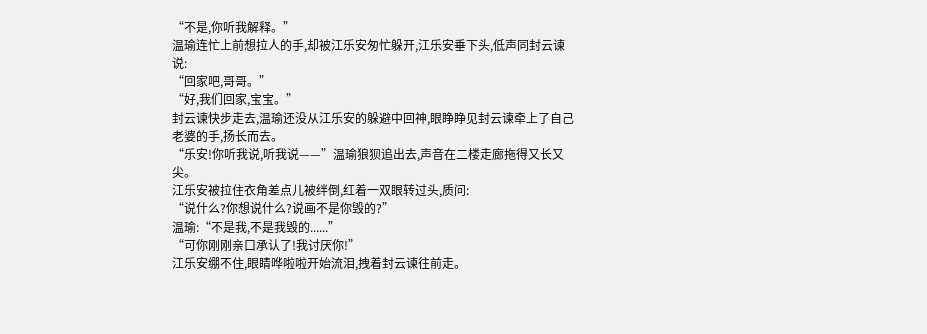“不是,你听我解释。”
温瑜连忙上前想拉人的手,却被江乐安匆忙躲开,江乐安垂下头,低声同封云谏说:
“回家吧,哥哥。”
“好,我们回家,宝宝。”
封云谏快步走去,温瑜还没从江乐安的躲避中回神,眼睁睁见封云谏牵上了自己老婆的手,扬长而去。
“乐安!你听我说,听我说——”温瑜狼狈追出去,声音在二楼走廊拖得又长又尖。
江乐安被拉住衣角差点儿被绊倒,红着一双眼转过头,质问:
“说什么?你想说什么?说画不是你毁的?”
温瑜:“不是我,不是我毁的......”
“可你刚刚亲口承认了!我讨厌你!”
江乐安绷不住,眼睛哗啦啦开始流泪,拽着封云谏往前走。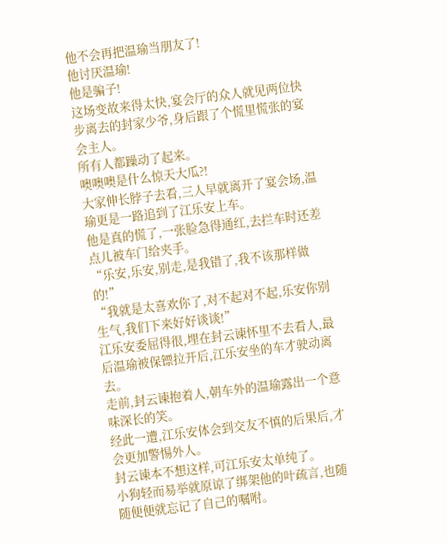他不会再把温瑜当朋友了!
他讨厌温瑜!
他是骗子!
这场变故来得太快,宴会厅的众人就见两位快步离去的封家少爷,身后跟了个慌里慌张的宴会主人。
所有人都躁动了起来。
噢噢噢是什么惊天大瓜?!
大家伸长脖子去看,三人早就离开了宴会场,温瑜更是一路追到了江乐安上车。
他是真的慌了,一张脸急得通红,去拦车时还差点儿被车门给夹手。
“乐安,乐安,别走,是我错了,我不该那样做的!”
“我就是太喜欢你了,对不起对不起,乐安你别生气,我们下来好好谈谈!”
江乐安委屈得很,埋在封云谏怀里不去看人,最后温瑜被保镖拉开后,江乐安坐的车才驶动离去。
走前,封云谏抱着人,朝车外的温瑜露出一个意味深长的笑。
经此一遭,江乐安体会到交友不慎的后果后,才会更加警惕外人。
封云谏本不想这样,可江乐安太单纯了。
小狗轻而易举就原谅了绑架他的叶疏言,也随随便便就忘记了自己的嘱咐。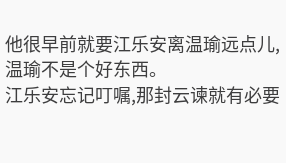他很早前就要江乐安离温瑜远点儿,温瑜不是个好东西。
江乐安忘记叮嘱,那封云谏就有必要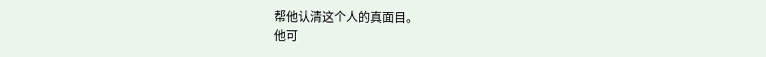帮他认清这个人的真面目。
他可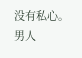没有私心。
男人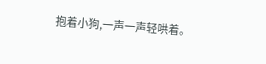抱着小狗,一声一声轻哄着。